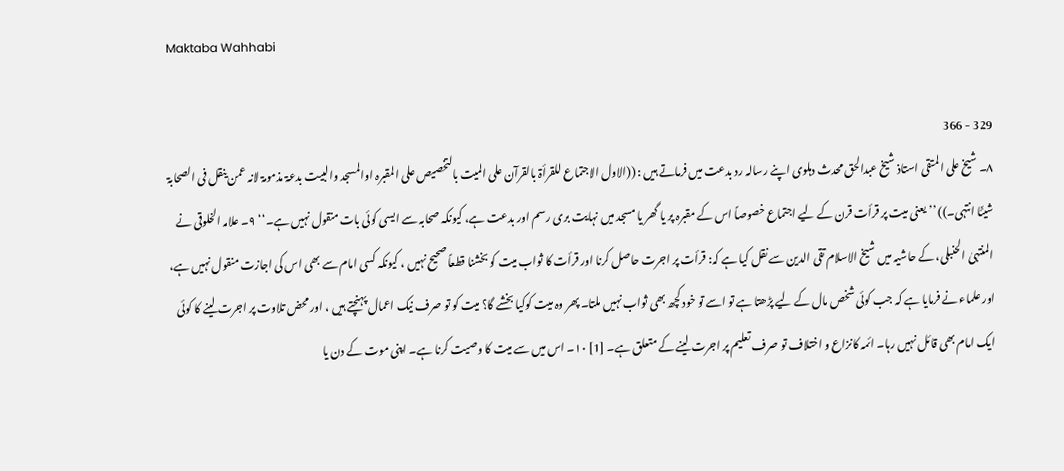Maktaba Wahhabi

329 - 366
۸۔ شیخ علی المتقی استاذ شیخ عبدالحق محدث دہلوی اپنے رسالہ رد بدعت میں فرماتے ہیں : ((الاول الاجتماع للقرأۃ بالقرآن علی المیت بالتخصیص علی المقبرہ اوالمسجد والبیت بدعۃ مذمومۃ لانہ عمن ینقل فی الصحابۃ شیئًا انتہی۔)) ’’یعنی میت پر قرأت قرن کے لیے اجتماع خصوصاً اس کے مقبرہ پر یا گھر یا مسجد میں نہایت بری رسم اور بدعت ہے، کیونکہ صحابہ سے ایسی کوئی بات منقول نہیں ہے۔‘‘ ۹۔ علامہ الخلوقی نے المنتہیٰ الحنبلی، کے حاشیہ میں شیخ الاسلام تقی الدین سے نقل کیا ہے کہ: قرأت پر اجرت حاصل کرنا اور قرأت کا ثواب میت کو بخشنا قطعاً صحیح نہیں ، کیونکہ کسی امام سے بھی اس کی اجازت منقول نہیں ہے، اور علماء نے فرمایا ہے کہ جب کوئی شخص مال کے لیے پڑھتا ہے تو اسے تو خود کچھ بھی ثواب نہیں ملتا۔ پھر وہ میت کوکیا بخشے گا؟ میت کو تو صرف نیک اعمال پہنچتے ہیں ، اور محض تلاوت پر اجرت لینے کا کوئی ایک امام بھی قائل نہیں رہا۔ ائمہ کانزاع و اختلاف تو صرف تعلیم پر اجرت لینے کے متعلق ہے۔ [1] ۱۰۔ اس میں سے میت کا وصیت کرنا ہے۔ اپنی موت کے دن یا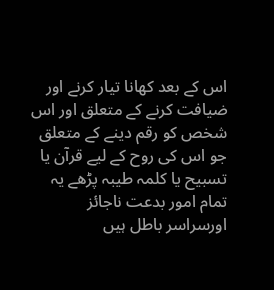اس کے بعد کھانا تیار کرنے اور ضیافت کرنے کے متعلق اور اس شخص کو رقم دینے کے متعلق جو اس کی روح کے لیے قرآن یا تسبیح یا کلمہ طیبہ پڑھے یہ تمام امور بدعت ناجائز اورسراسر باطل ہیں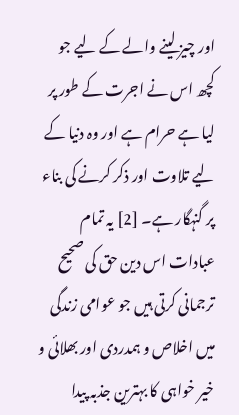اور چیز لینے والے کے لیے جو کچھ اس نے اجرت کے طور پر لیا ہے حرام ہے اور وہ دنیا کے لیے تلاوت اور ذکر کرنے کی بناء پر گنہگار ہے۔ [2] یہ تمام عبادات اس دین حق کی صحیح ترجمانی کرتی ہیں جو عوامی زندگی میں اخلاص و ہمدردی اور بھلائی و خیر خواہی کا بہترین جذبہ پیدا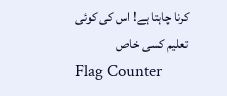کرنا چاہتا ہے! اس کی کوئی تعلیم کسی خاص
Flag Counter